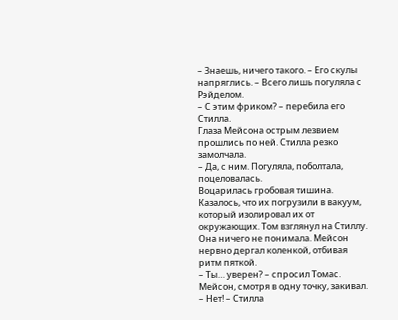– Знаешь, ничего такого. – Его скулы напряглись. – Всего лишь погуляла с Рэйделом.
– С этим фриком? – перебила его Стилла.
Глаза Мейсона острым лезвием прошлись по ней. Стилла резко замолчала.
– Да, с ним. Погуляла, поболтала, поцеловалась.
Воцарилась гробовая тишина. Казалось, что их погрузили в вакуум, который изолировал их от окружающих. Том взглянул на Стиллу. Она ничего не понимала. Мейсон нервно дергал коленкой, отбивая ритм пяткой.
– Ты… уверен? – спросил Томас.
Мейсон, смотря в одну точку, закивал.
– Нет! – Стилла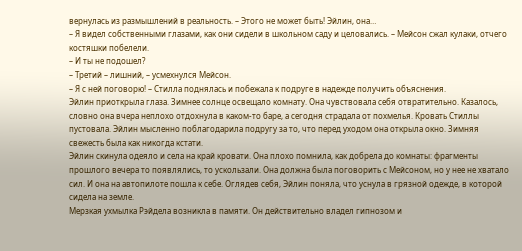вернулась из размышлений в реальность. – Этого не может быть! Эйлин, она…
– Я видел собственными глазами, как они сидели в школьном саду и целовались. – Мейсон сжал кулаки, отчего костяшки побелели.
– И ты не подошел?
– Третий – лишний, – усмехнулся Мейсон.
– Я с ней поговорю! – Стилла поднялась и побежала к подруге в надежде получить объяснения.
Эйлин приоткрыла глаза. Зимнее солнце освещало комнату. Она чувствовала себя отвратительно. Казалось, словно она вчера неплохо отдохнула в каком-то баре, а сегодня страдала от похмелья. Кровать Стиллы пустовала. Эйлин мысленно поблагодарила подругу за то, что перед уходом она открыла окно. Зимняя свежесть была как никогда кстати.
Эйлин скинула одеяло и села на край кровати. Она плохо помнила, как добрела до комнаты: фрагменты прошлого вечера то появлялись, то ускользали. Она должна была поговорить с Мейсоном, но у нее не хватало сил. И она на автопилоте пошла к себе. Оглядев себя, Эйлин поняла, что уснула в грязной одежде, в которой сидела на земле.
Мерзкая ухмылка Рэйдела возникла в памяти. Он действительно владел гипнозом и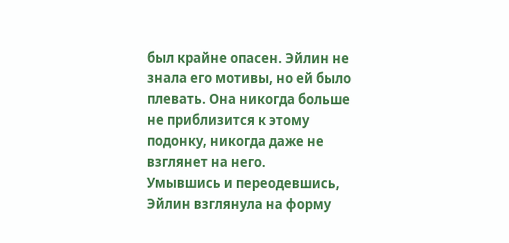был крайне опасен. Эйлин не знала его мотивы, но ей было плевать. Она никогда больше не приблизится к этому подонку, никогда даже не взглянет на него.
Умывшись и переодевшись, Эйлин взглянула на форму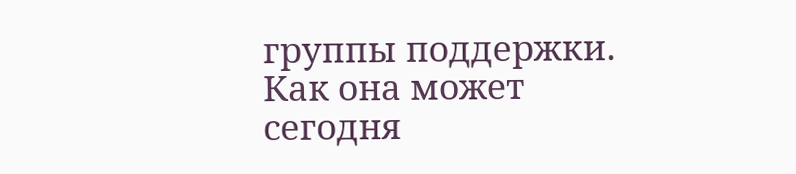группы поддержки. Как она может сегодня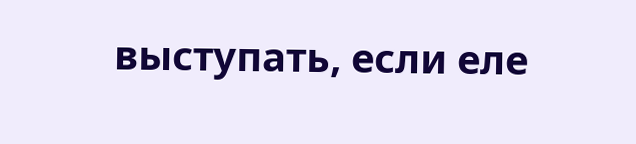выступать, если еле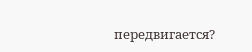передвигается?